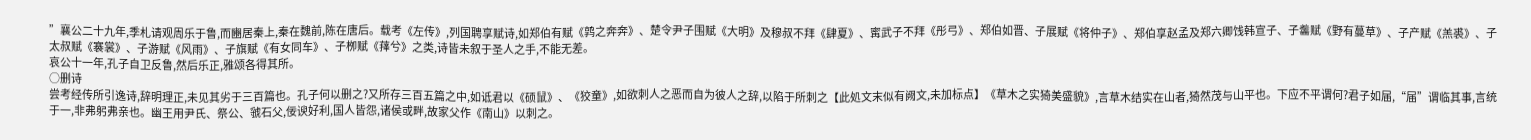”襄公二十九年,季札请观周乐于鲁,而豳居秦上,秦在魏前,陈在唐后。载考《左传》,列国聘享赋诗,如郑伯有赋《鹑之奔奔》、楚令尹子围赋《大明》及穆叔不拜《肆夏》、寗武子不拜《彤弓》、郑伯如晋、子展赋《将仲子》、郑伯享赵孟及郑六卿饯韩宣子、子齹赋《野有蔓草》、子产赋《羔裘》、子太叔赋《褰裳》、子游赋《风雨》、子旗赋《有女同车》、子栁赋《萚兮》之类,诗皆未叙于圣人之手,不能无差。
哀公十一年,孔子自卫反鲁,然后乐正,雅颂各得其所。
○删诗
尝考经传所引逸诗,辞明理正,未见其劣于三百篇也。孔子何以删之?又所存三百五篇之中,如诋君以《硕鼠》、《狡童》,如欲刺人之恶而自为彼人之辞,以陷于所刺之【此処文末似有阙文,未加标点】《草木之实猗美盛貌》,言草木结实在山者,猗然茂与山平也。下应不平谓何?君子如届,“届”谓临其事,言统于一,非弗躬弗亲也。幽王用尹氏、祭公、虢石父,佞谀好利,国人皆怨,诸侯或畔,故家父作《南山》以刺之。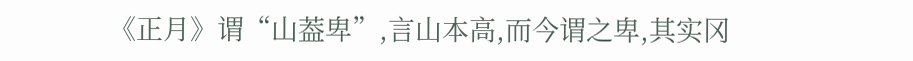《正月》谓“山葢卑”,言山本高,而今谓之卑,其实冈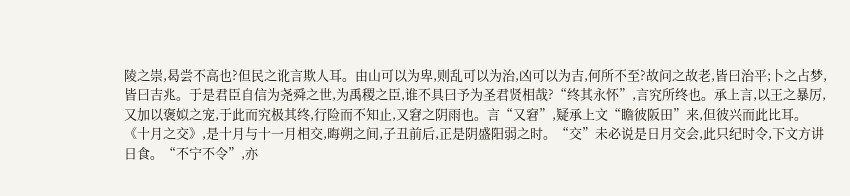陵之崇,曷尝不高也?但民之讹言欺人耳。由山可以为卑,则乱可以为治,凶可以为吉,何所不至?故问之故老,皆曰治平;卜之占梦,皆曰吉兆。于是君臣自信为尧舜之世,为禹稷之臣,谁不具曰予为圣君贤相哉?“终其永怀”,言究所终也。承上言,以王之暴厉,又加以褒姒之宠,于此而究极其终,行险而不知止,又窘之阴雨也。言“又窘”,疑承上文“瞻彼阪田”来,但彼兴而此比耳。
《十月之交》,是十月与十一月相交,晦朔之间,子丑前后,正是阴盛阳弱之时。“交”未必说是日月交会,此只纪时令,下文方讲日食。“不宁不令”,亦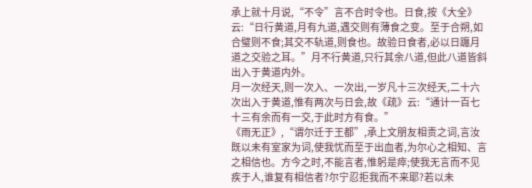承上就十月说,“不令”言不合时令也。日食,按《大全》云:“日行黄道,月有九道,遇交则有薄食之变。至于合朔,如合璧则不食;其交不轨道,则食也。故验日食者,必以日躔月道之交验之耳。”月不行黄道,只行其余八道,但此八道皆斜出入于黄道内外。
月一次经天,则一次入、一次出,一岁凡十三次经天,二十六次出入于黄道,惟有两次与日会,故《疏》云:“通计一百七十三有余而有一交,于此时方有食。”
《雨无正》,“谓尔迁于王都”,承上文朋友相责之词,言汝既以未有室家为词,使我忧而至于出血者,为尔心之相知、言之相信也。方今之时,不能言者,惟躬是瘁;使我无言而不见疾于人,谁复有相信者?尔宁忍拒我而不来耶?若以未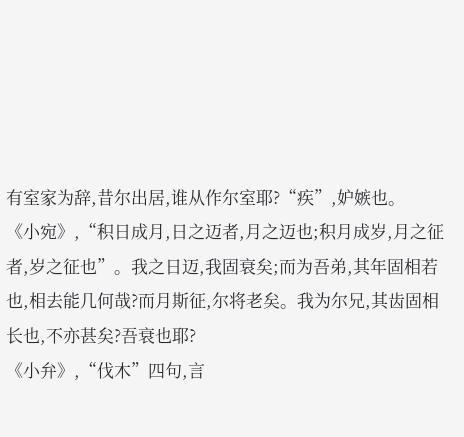有室家为辞,昔尔出居,谁从作尔室耶?“疾”,妒嫉也。
《小宛》,“积日成月,日之迈者,月之迈也;积月成岁,月之征者,岁之征也”。我之日迈,我固衰矣;而为吾弟,其年固相若也,相去能几何哉?而月斯征,尔将老矣。我为尔兄,其齿固相长也,不亦甚矣?吾衰也耶?
《小弁》,“伐木”四句,言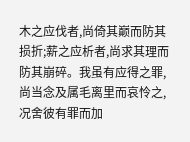木之应伐者,尚倚其巅而防其损折;薪之应析者,尚求其理而防其崩碎。我虽有应得之罪,尚当念及属毛离里而哀怜之,况舍彼有罪而加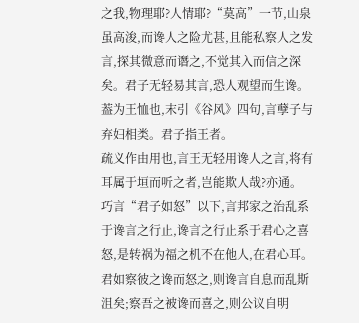之我,物理耶?人情耶?“莫高”一节,山泉虽高浚,而谗人之险尤甚,且能私察人之发言,探其微意而谮之,不觉其入而信之深矣。君子无轻易其言,恐人观望而生谗。葢为王恤也,末引《谷风》四句,言孽子与弃妇相类。君子指王者。
疏义作由用也,言王无轻用谗人之言,将有耳属于垣而听之者,岂能欺人哉?亦通。
巧言“君子如怒”以下,言邦家之治乱系于谗言之行止,谗言之行止系于君心之喜怒,是转祸为福之机不在他人,在君心耳。君如察彼之谗而怒之,则谗言自息而乱斯沮矣;察吾之被谗而喜之,则公议自明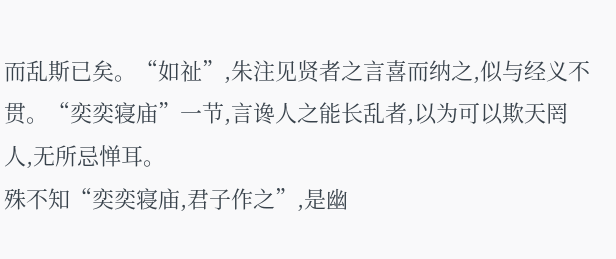而乱斯已矣。“如祉”,朱注见贤者之言喜而纳之,似与经义不贯。“奕奕寝庙”一节,言谗人之能长乱者,以为可以欺天罔人,无所忌惮耳。
殊不知“奕奕寝庙,君子作之”,是幽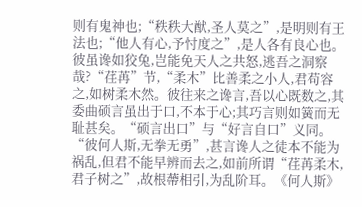则有鬼神也;“秩秩大猷,圣人莫之”,是明则有王法也;“他人有心,予忖度之”,是人各有良心也。彼虽谗如狡兔,岂能免天人之共怒,逃吾之洞察哉?“荏苒”节,“柔木”比善柔之小人,君苟容之,如树柔木然。彼往来之谗言,吾以心既数之,其委曲硕言虽出于口,不本于心;其巧言则如簧而无耻甚矣。“硕言出口”与“好言自口”义同。
“彼何人斯,无拳无勇”,甚言谗人之徒本不能为祸乱,但君不能早辨而去之,如前所谓“荏苒柔木,君子树之”,故根蔕相引,为乱阶耳。《何人斯》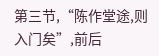第三节,“陈作堂途,则入门矣”,前后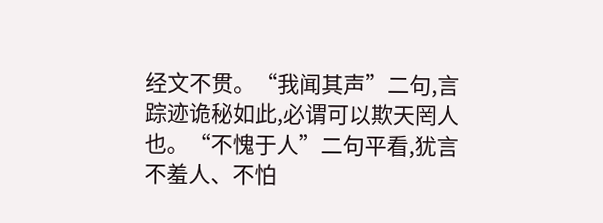经文不贯。“我闻其声”二句,言踪迹诡秘如此,必谓可以欺天罔人也。“不愧于人”二句平看,犹言不羞人、不怕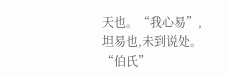天也。“我心易”,坦易也,未到说处。“伯氏”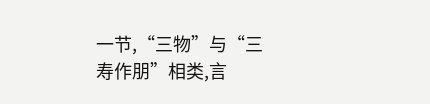一节,“三物”与“三寿作朋”相类,言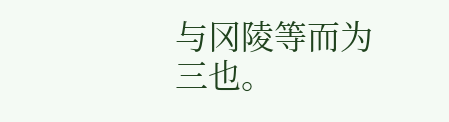与冈陵等而为三也。